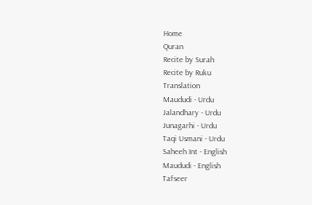Home
Quran
Recite by Surah
Recite by Ruku
Translation
Maududi - Urdu
Jalandhary - Urdu
Junagarhi - Urdu
Taqi Usmani - Urdu
Saheeh Int - English
Maududi - English
Tafseer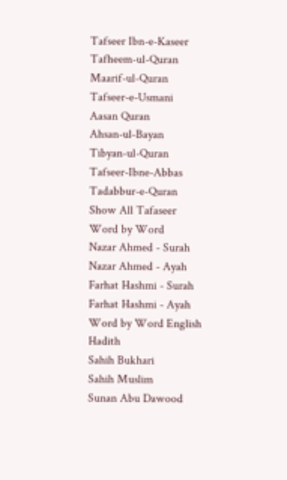Tafseer Ibn-e-Kaseer
Tafheem-ul-Quran
Maarif-ul-Quran
Tafseer-e-Usmani
Aasan Quran
Ahsan-ul-Bayan
Tibyan-ul-Quran
Tafseer-Ibne-Abbas
Tadabbur-e-Quran
Show All Tafaseer
Word by Word
Nazar Ahmed - Surah
Nazar Ahmed - Ayah
Farhat Hashmi - Surah
Farhat Hashmi - Ayah
Word by Word English
Hadith
Sahih Bukhari
Sahih Muslim
Sunan Abu Dawood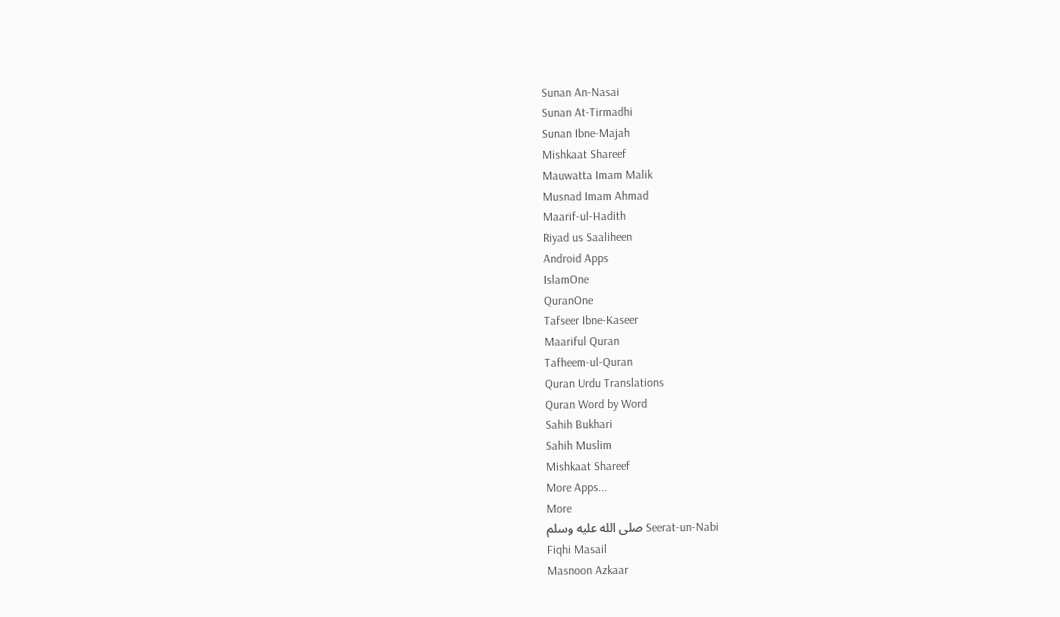Sunan An-Nasai
Sunan At-Tirmadhi
Sunan Ibne-Majah
Mishkaat Shareef
Mauwatta Imam Malik
Musnad Imam Ahmad
Maarif-ul-Hadith
Riyad us Saaliheen
Android Apps
IslamOne
QuranOne
Tafseer Ibne-Kaseer
Maariful Quran
Tafheem-ul-Quran
Quran Urdu Translations
Quran Word by Word
Sahih Bukhari
Sahih Muslim
Mishkaat Shareef
More Apps...
More
Seerat-un-Nabi صلى الله عليه وسلم
Fiqhi Masail
Masnoon Azkaar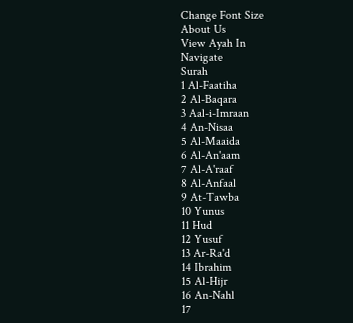Change Font Size
About Us
View Ayah In
Navigate
Surah
1 Al-Faatiha
2 Al-Baqara
3 Aal-i-Imraan
4 An-Nisaa
5 Al-Maaida
6 Al-An'aam
7 Al-A'raaf
8 Al-Anfaal
9 At-Tawba
10 Yunus
11 Hud
12 Yusuf
13 Ar-Ra'd
14 Ibrahim
15 Al-Hijr
16 An-Nahl
17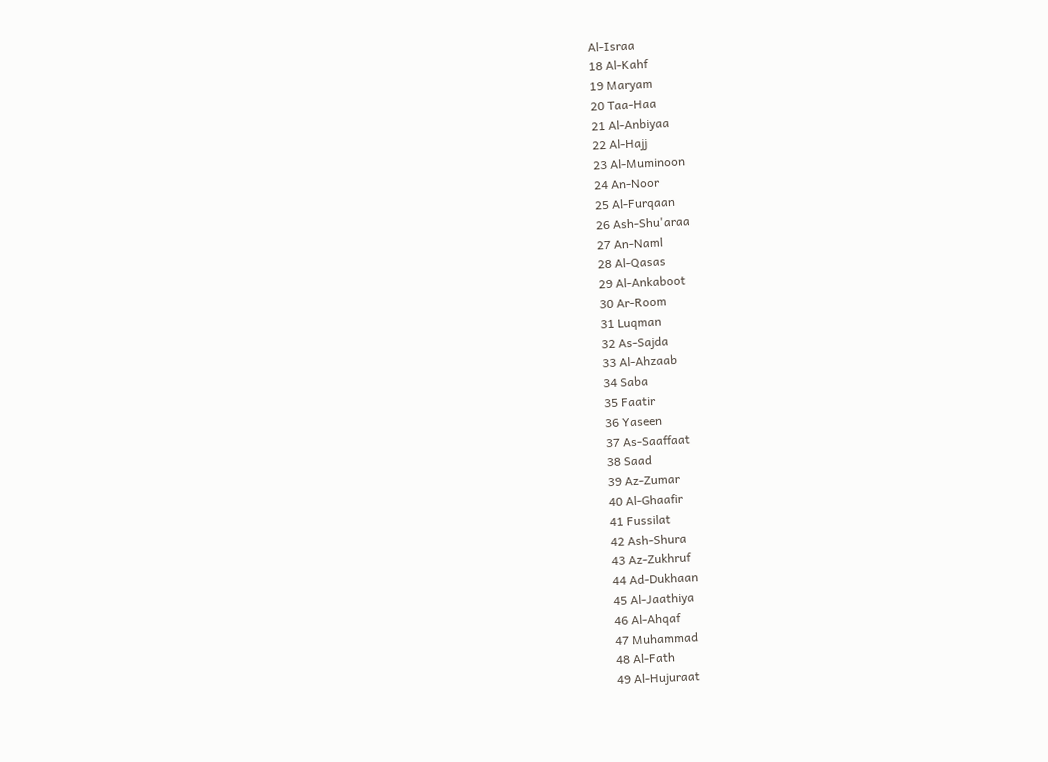Al-Israa
18 Al-Kahf
19 Maryam
20 Taa-Haa
21 Al-Anbiyaa
22 Al-Hajj
23 Al-Muminoon
24 An-Noor
25 Al-Furqaan
26 Ash-Shu'araa
27 An-Naml
28 Al-Qasas
29 Al-Ankaboot
30 Ar-Room
31 Luqman
32 As-Sajda
33 Al-Ahzaab
34 Saba
35 Faatir
36 Yaseen
37 As-Saaffaat
38 Saad
39 Az-Zumar
40 Al-Ghaafir
41 Fussilat
42 Ash-Shura
43 Az-Zukhruf
44 Ad-Dukhaan
45 Al-Jaathiya
46 Al-Ahqaf
47 Muhammad
48 Al-Fath
49 Al-Hujuraat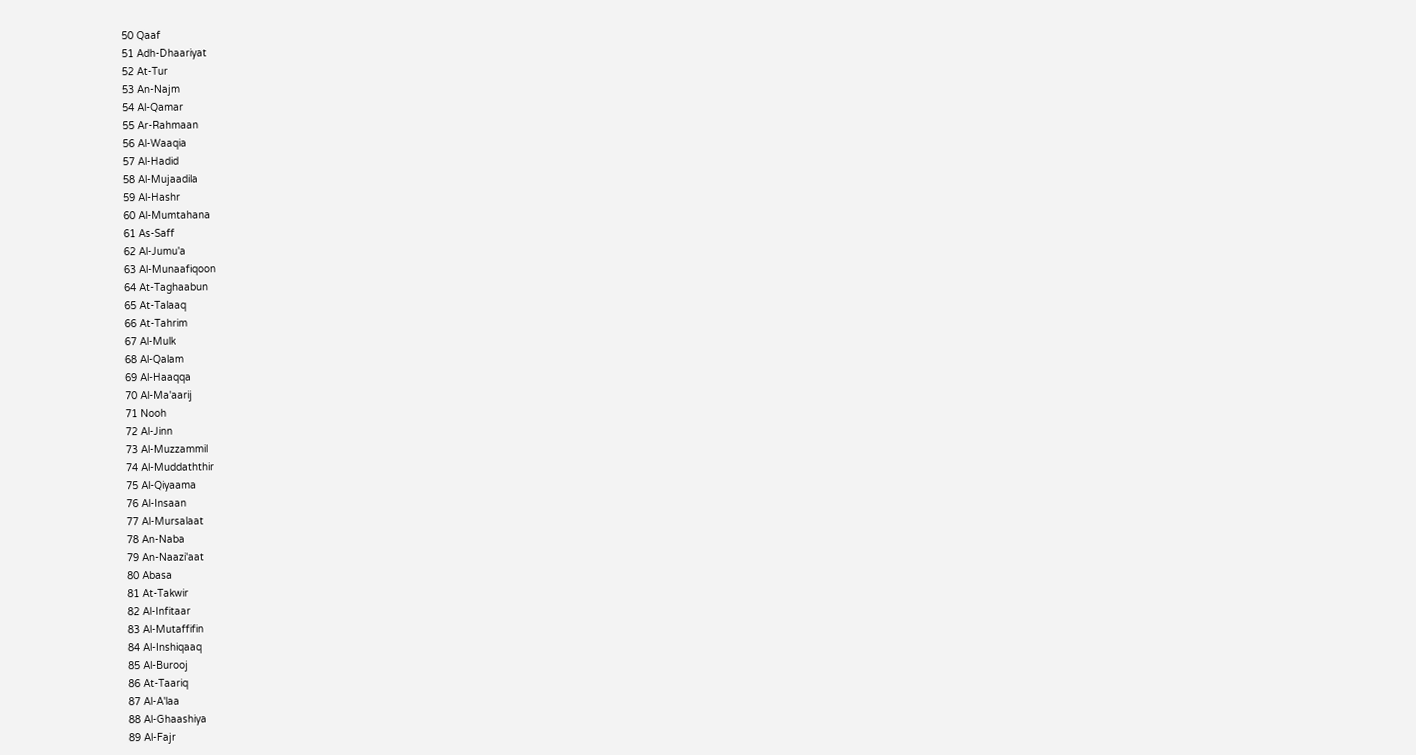50 Qaaf
51 Adh-Dhaariyat
52 At-Tur
53 An-Najm
54 Al-Qamar
55 Ar-Rahmaan
56 Al-Waaqia
57 Al-Hadid
58 Al-Mujaadila
59 Al-Hashr
60 Al-Mumtahana
61 As-Saff
62 Al-Jumu'a
63 Al-Munaafiqoon
64 At-Taghaabun
65 At-Talaaq
66 At-Tahrim
67 Al-Mulk
68 Al-Qalam
69 Al-Haaqqa
70 Al-Ma'aarij
71 Nooh
72 Al-Jinn
73 Al-Muzzammil
74 Al-Muddaththir
75 Al-Qiyaama
76 Al-Insaan
77 Al-Mursalaat
78 An-Naba
79 An-Naazi'aat
80 Abasa
81 At-Takwir
82 Al-Infitaar
83 Al-Mutaffifin
84 Al-Inshiqaaq
85 Al-Burooj
86 At-Taariq
87 Al-A'laa
88 Al-Ghaashiya
89 Al-Fajr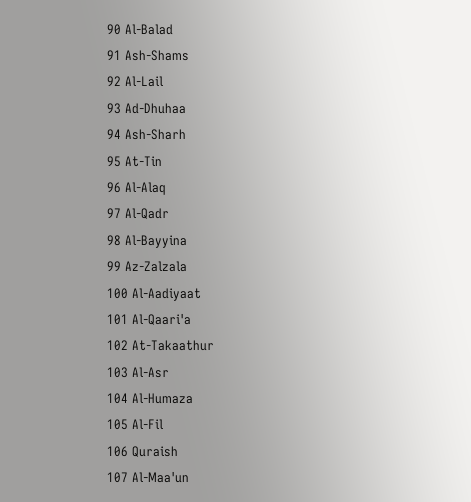90 Al-Balad
91 Ash-Shams
92 Al-Lail
93 Ad-Dhuhaa
94 Ash-Sharh
95 At-Tin
96 Al-Alaq
97 Al-Qadr
98 Al-Bayyina
99 Az-Zalzala
100 Al-Aadiyaat
101 Al-Qaari'a
102 At-Takaathur
103 Al-Asr
104 Al-Humaza
105 Al-Fil
106 Quraish
107 Al-Maa'un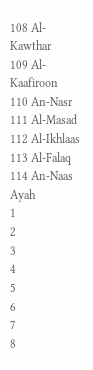108 Al-Kawthar
109 Al-Kaafiroon
110 An-Nasr
111 Al-Masad
112 Al-Ikhlaas
113 Al-Falaq
114 An-Naas
Ayah
1
2
3
4
5
6
7
8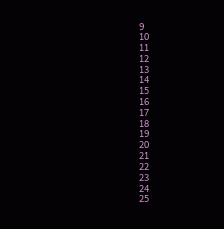9
10
11
12
13
14
15
16
17
18
19
20
21
22
23
24
25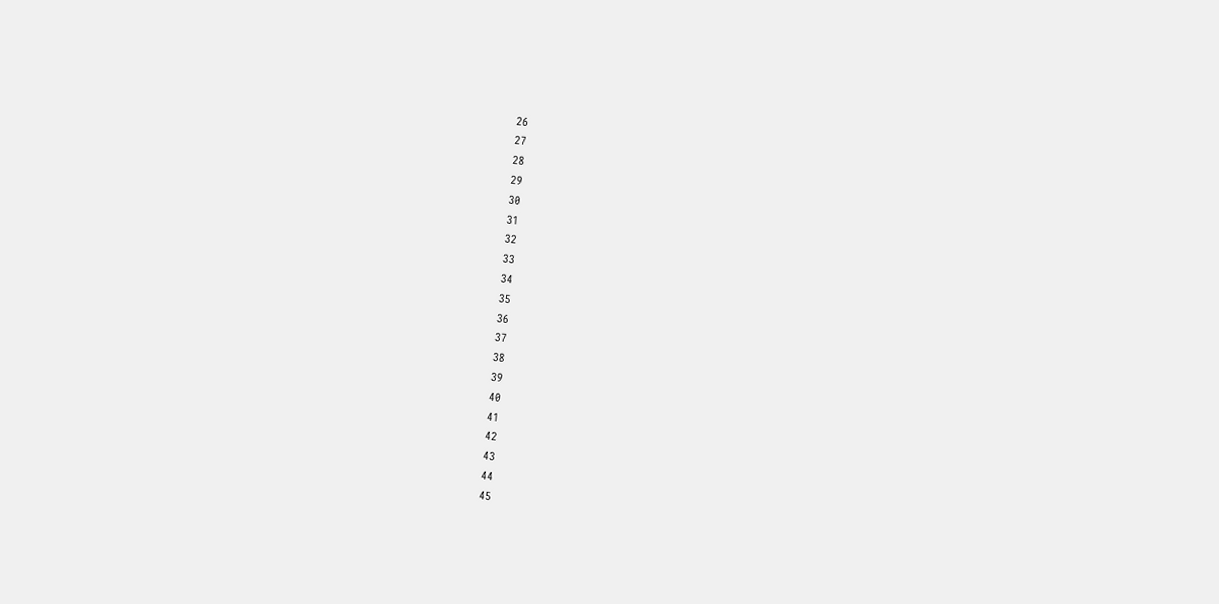26
27
28
29
30
31
32
33
34
35
36
37
38
39
40
41
42
43
44
45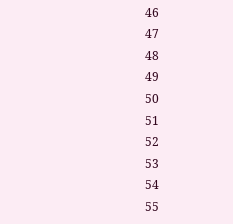46
47
48
49
50
51
52
53
54
55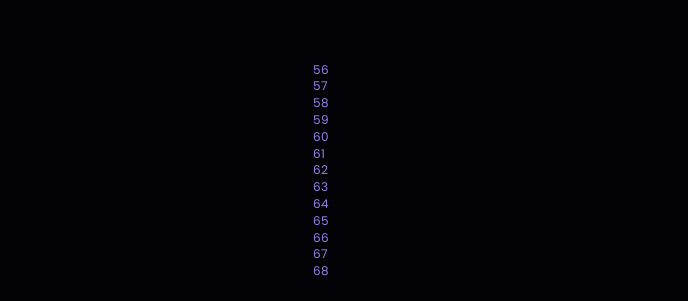56
57
58
59
60
61
62
63
64
65
66
67
68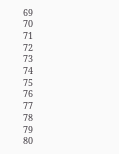69
70
71
72
73
74
75
76
77
78
79
80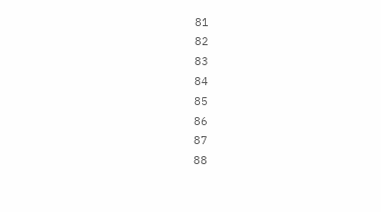81
82
83
84
85
86
87
88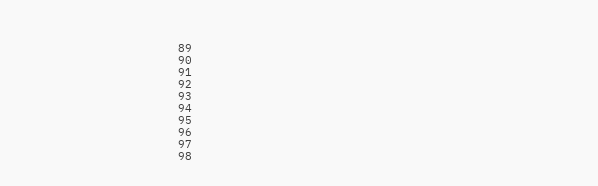89
90
91
92
93
94
95
96
97
98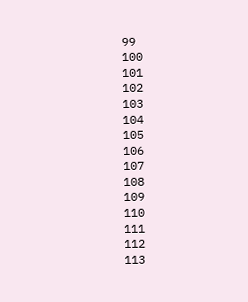99
100
101
102
103
104
105
106
107
108
109
110
111
112
113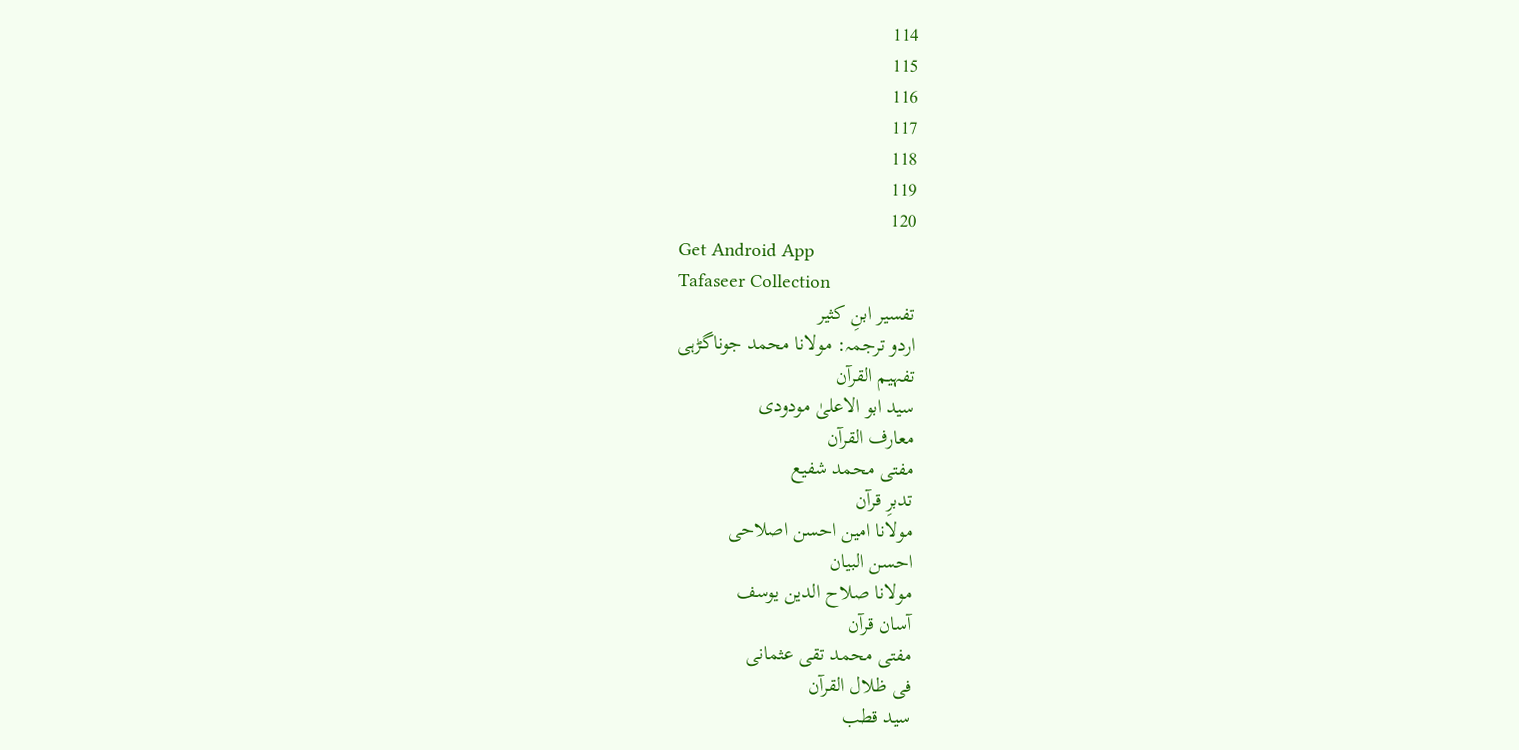114
115
116
117
118
119
120
Get Android App
Tafaseer Collection
تفسیر ابنِ کثیر
اردو ترجمہ: مولانا محمد جوناگڑہی
تفہیم القرآن
سید ابو الاعلیٰ مودودی
معارف القرآن
مفتی محمد شفیع
تدبرِ قرآن
مولانا امین احسن اصلاحی
احسن البیان
مولانا صلاح الدین یوسف
آسان قرآن
مفتی محمد تقی عثمانی
فی ظلال القرآن
سید قطب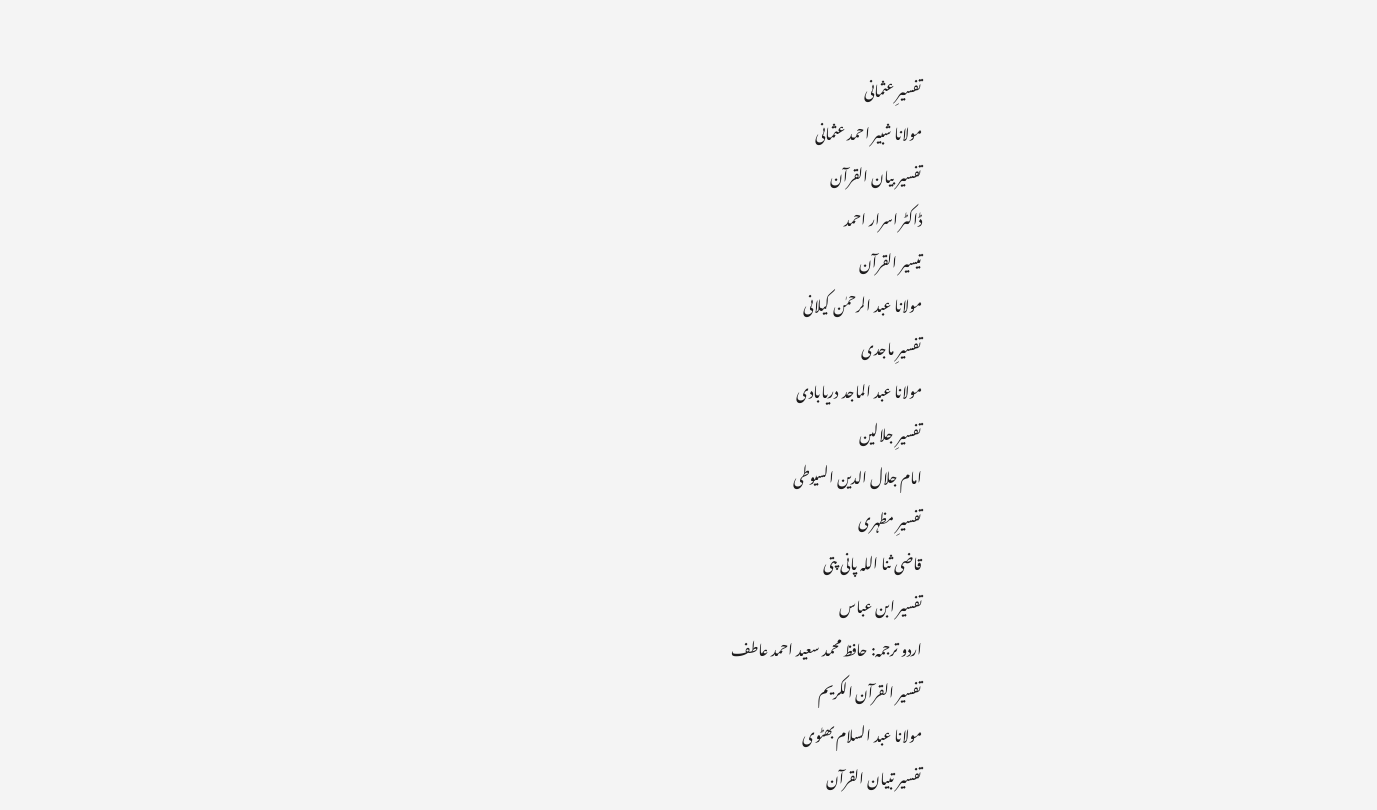تفسیرِ عثمانی
مولانا شبیر احمد عثمانی
تفسیر بیان القرآن
ڈاکٹر اسرار احمد
تیسیر القرآن
مولانا عبد الرحمٰن کیلانی
تفسیرِ ماجدی
مولانا عبد الماجد دریابادی
تفسیرِ جلالین
امام جلال الدین السیوطی
تفسیرِ مظہری
قاضی ثنا اللہ پانی پتی
تفسیر ابن عباس
اردو ترجمہ: حافظ محمد سعید احمد عاطف
تفسیر القرآن الکریم
مولانا عبد السلام بھٹوی
تفسیر تبیان القرآن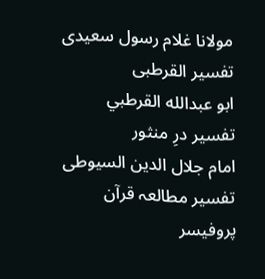مولانا غلام رسول سعیدی
تفسیر القرطبی
ابو عبدالله القرطبي
تفسیر درِ منثور
امام جلال الدین السیوطی
تفسیر مطالعہ قرآن
پروفیسر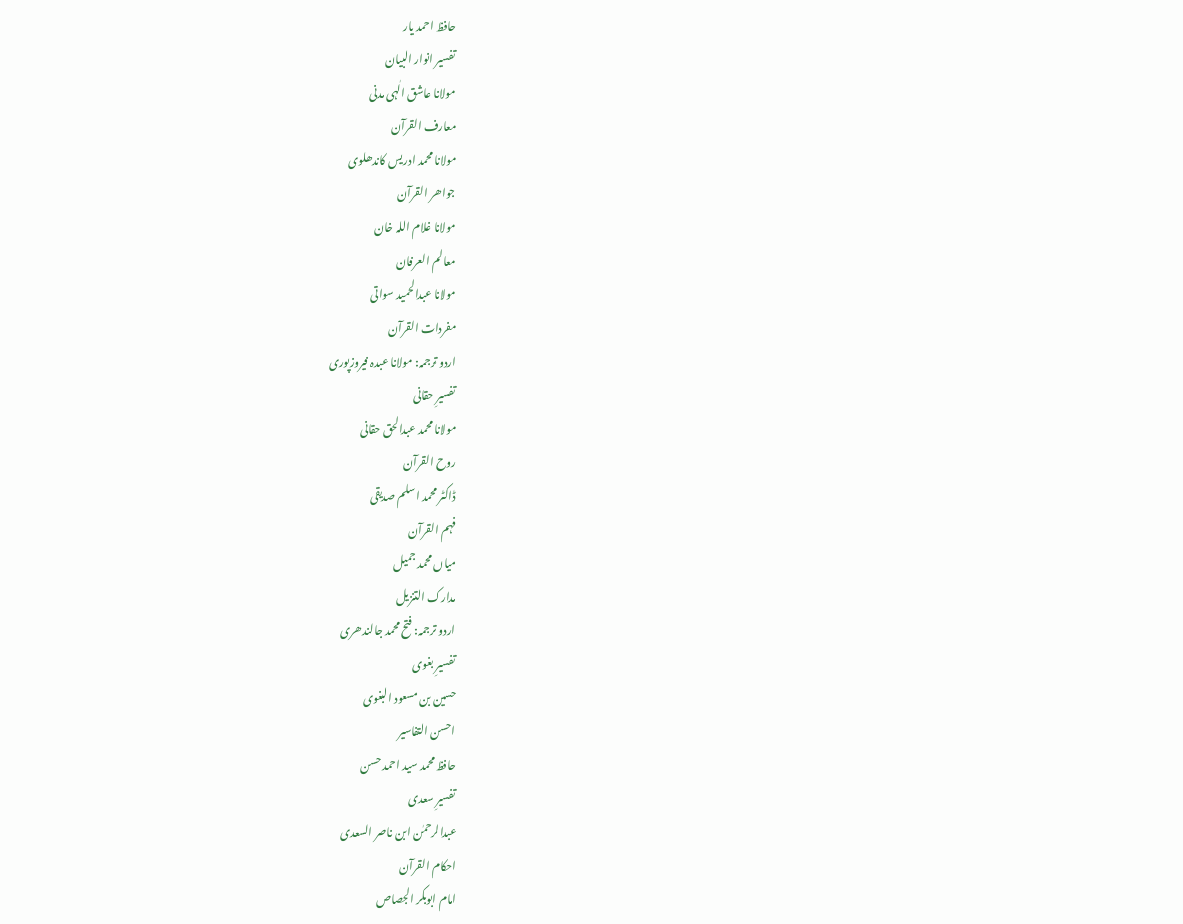حافظ احمد یار
تفسیر انوار البیان
مولانا عاشق الٰہی مدنی
معارف القرآن
مولانا محمد ادریس کاندھلوی
جواھر القرآن
مولانا غلام اللہ خان
معالم العرفان
مولانا عبدالحمید سواتی
مفردات القرآن
اردو ترجمہ: مولانا عبدہ فیروزپوری
تفسیرِ حقانی
مولانا محمد عبدالحق حقانی
روح القرآن
ڈاکٹر محمد اسلم صدیقی
فہم القرآن
میاں محمد جمیل
مدارک التنزیل
اردو ترجمہ: فتح محمد جالندھری
تفسیرِ بغوی
حسین بن مسعود البغوی
احسن التفاسیر
حافظ محمد سید احمد حسن
تفسیرِ سعدی
عبدالرحمٰن ابن ناصر السعدی
احکام القرآن
امام ابوبکر الجصاص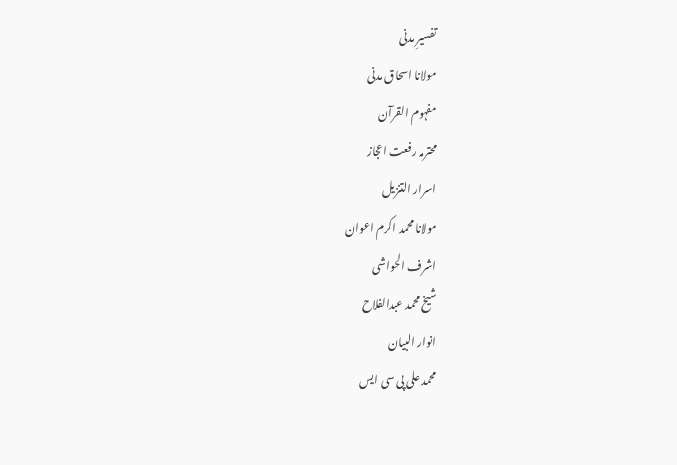تفسیرِ مدنی
مولانا اسحاق مدنی
مفہوم القرآن
محترمہ رفعت اعجاز
اسرار التنزیل
مولانا محمد اکرم اعوان
اشرف الحواشی
شیخ محمد عبدالفلاح
انوار البیان
محمد علی پی سی ایس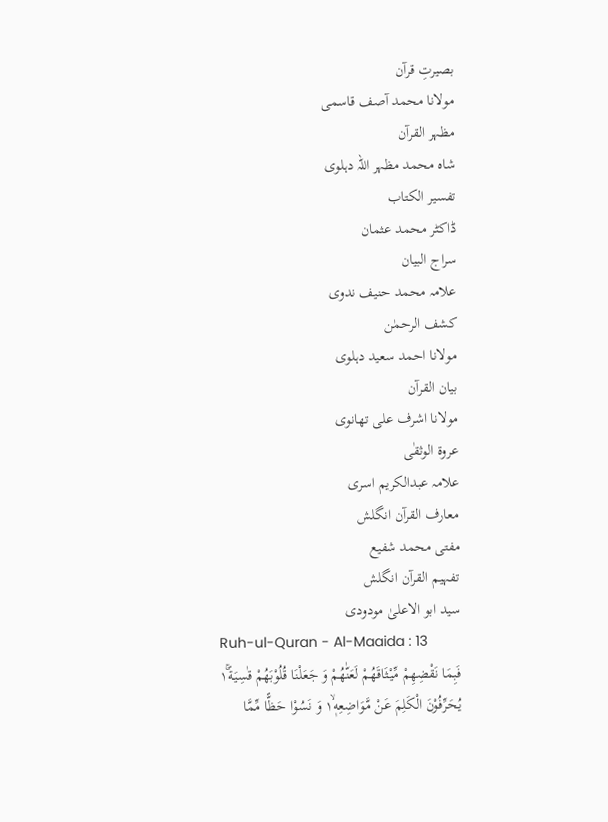بصیرتِ قرآن
مولانا محمد آصف قاسمی
مظہر القرآن
شاہ محمد مظہر اللہ دہلوی
تفسیر الکتاب
ڈاکٹر محمد عثمان
سراج البیان
علامہ محمد حنیف ندوی
کشف الرحمٰن
مولانا احمد سعید دہلوی
بیان القرآن
مولانا اشرف علی تھانوی
عروۃ الوثقٰی
علامہ عبدالکریم اسری
معارف القرآن انگلش
مفتی محمد شفیع
تفہیم القرآن انگلش
سید ابو الاعلیٰ مودودی
Ruh-ul-Quran - Al-Maaida : 13
فَبِمَا نَقْضِهِمْ مِّیْثَاقَهُمْ لَعَنّٰهُمْ وَ جَعَلْنَا قُلُوْبَهُمْ قٰسِیَةً١ۚ یُحَرِّفُوْنَ الْكَلِمَ عَنْ مَّوَاضِعِهٖ١ۙ وَ نَسُوْا حَظًّا مِّمَّا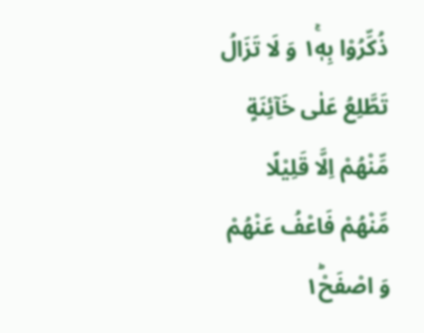ذُكِّرُوْا بِهٖ١ۚ وَ لَا تَزَالُ تَطَّلِعُ عَلٰى خَآئِنَةٍ مِّنْهُمْ اِلَّا قَلِیْلًا مِّنْهُمْ فَاعْفُ عَنْهُمْ وَ اصْفَحْ١ؕ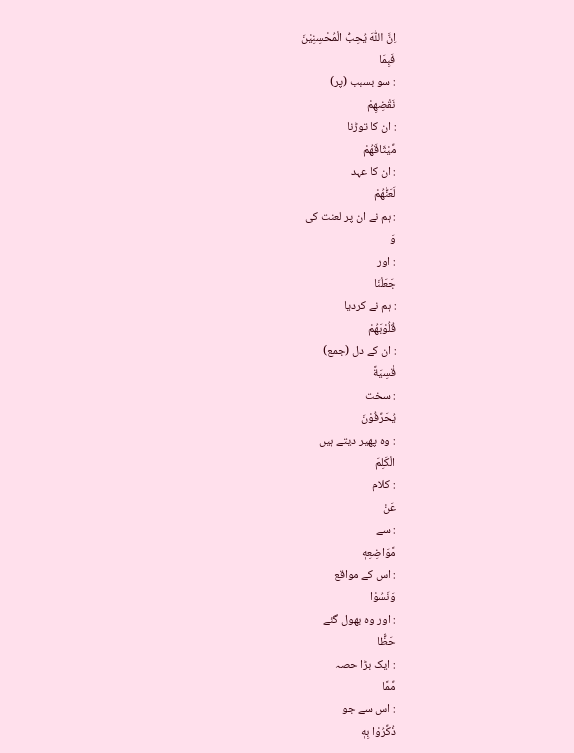اِنَّ اللّٰهَ یُحِبُّ الْمُحْسِنِیْنَ
فَبِمَا
: سو بسبب (پر)
نَقْضِهِمْ
: ان کا توڑنا
مِّيْثَاقَهُمْ
: ان کا عہد
لَعَنّٰهُمْ
: ہم نے ان پر لعنت کی
وَ
: اور
جَعَلْنَا
: ہم نے کردیا
قُلُوْبَهُمْ
: ان کے دل (جمع)
قٰسِيَةً
: سخت
يُحَرِّفُوْنَ
: وہ پھیر دیتے ہیں
الْكَلِمَ
: کلام
عَنْ
: سے
مَّوَاضِعِهٖ
: اس کے مواقع
وَنَسُوْا
: اور وہ بھول گئے
حَظًّا
: ایک بڑا حصہ
مِّمَّا
: اس سے جو
ذُكِّرُوْا بِهٖ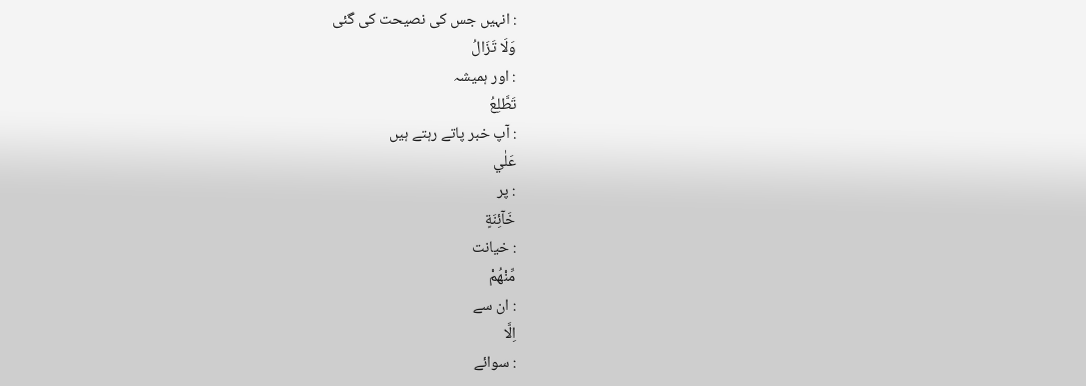: انہیں جس کی نصیحت کی گئی
وَلَا تَزَالُ
: اور ہمیشہ
تَطَّلِعُ
: آپ خبر پاتے رہتے ہیں
عَلٰي
: پر
خَآئِنَةٍ
: خیانت
مِّنْهُمْ
: ان سے
اِلَّا
: سوائے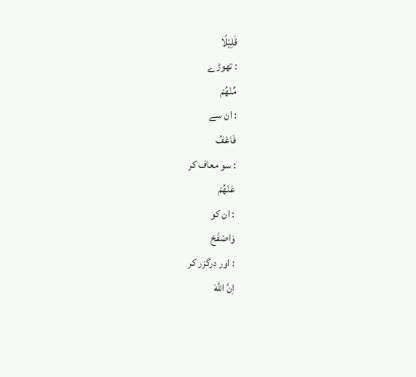قَلِيْلًا
: تھوڑے
مِّنْهُمْ
: ان سے
فَاعْفُ
: سو معاف کر
عَنْهُمْ
: ان کو
وَاصْفَحْ
: اور درگزر کر
اِنَّ اللّٰهَ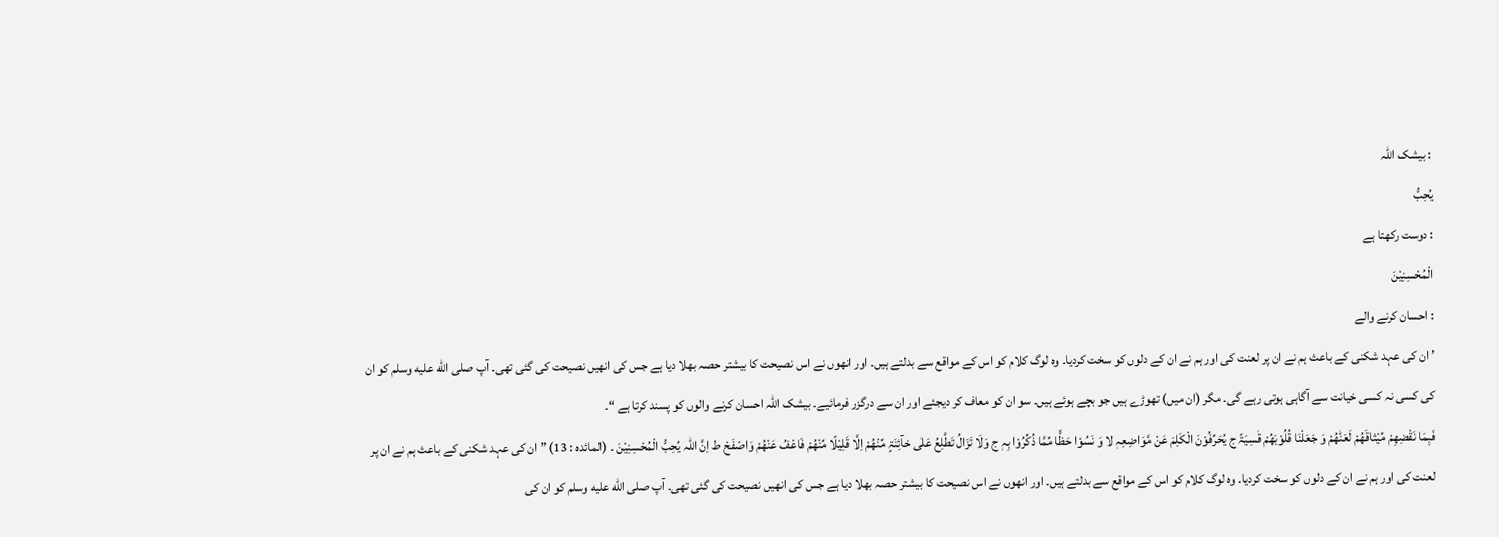: بیشک اللہ
يُحِبُّ
: دوست رکھتا ہے
الْمُحْسِنِيْنَ
: احسان کرنے والے
’ ان کی عہد شکنی کے باعث ہم نے ان پر لعنت کی اور ہم نے ان کے دلوں کو سخت کردیا۔ وہ لوگ کلام کو اس کے مواقع سے بدلتے ہیں۔ اور انھوں نے اس نصیحت کا بیشتر حصہ بھلا دیا ہے جس کی انھیں نصیحت کی گئی تھی۔ آپ صلى الله عليه وسلم کو ان کی کسی نہ کسی خیانت سے آگاہی ہوتی رہے گی۔ مگر (ان میں) تھوڑے ہیں جو بچے ہوئے ہیں۔ سو ان کو معاف کر دیجئے اور ان سے درگزر فرمائیے۔ بیشک اللہ احسان کرنے والوں کو پسند کرتا ہے “۔
فَبِمَا نَقْضِھِمْ مِّیْثاقَھُمْ لَعَنّٰھُمْ وَ جَعَلْنَا قُلُوْبَھُمْ قٰسِیَۃً ج یُحَرِّفُوْنَ الْکَلِمَ عَنْ مَّوَاضِعِہٖ لا وَ نَسُوْا حَظًّا مِّمَّا ذُکِّرُوْا بِہٖ ج وَلَا تَزَالُ تَطَّلِعُ عَلٰی خآئِنَۃٍ مِّنْھُمْ اِلَّا قَلِیْلًا مِّنْھُمْ فَاعْفُ عَنْھُمْ وَاصْفَحْ ط اِنَّ اللہ یُحِبُّ الْمُحْسِنِیْنَ ۔ (المائدہ : 13) ” ان کی عہد شکنی کے باعث ہم نے ان پر لعنت کی اور ہم نے ان کے دلوں کو سخت کردیا۔ وہ لوگ کلام کو اس کے مواقع سے بدلتے ہیں۔ اور انھوں نے اس نصیحت کا بیشتر حصہ بھلا دیا ہے جس کی انھیں نصیحت کی گئی تھی۔ آپ صلى الله عليه وسلم کو ان کی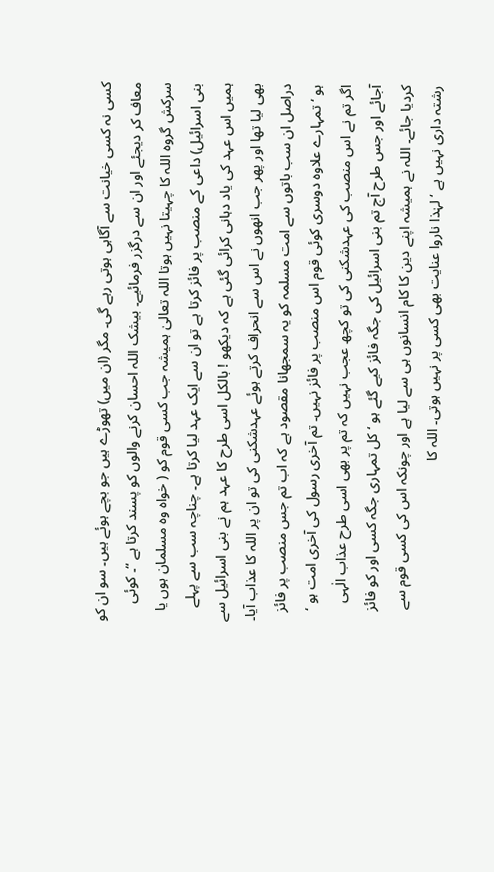کسی نہ کسی خیانت سے آگاہی ہوتی رہے گی۔ مگر (ان میں) تھوڑے ہیں جو بچے ہوئے ہیں۔ سو ان کو معاف کر دیجئے اور ان سے درگزر فرمائیے۔ بیشک اللہ احسان کرنے والوں کو پسند کرتا ہے “۔ کوئی سرکش گروہ اللہ کا چہیتا نہیں ہوتا اللہ تعالیٰ ہمیشہ جب کسی قوم کو ( خواہ وہ مسلمان ہوں یا بنی اسرائیل) داعی کے منصب پر فائز کرتا ہے تو ان سے ایک عہد لیا کرتا ہے۔ چناچہ سب سے پہلے ہمیں اس عہد کی یاد دہانی کرائی گئی ہے کہ دیکھو ! بالکل اسی طرح کا عہد ہم نے بنی اسرائیل سے بھی لیا تھا اور پھر جب انھوں نے اس سے انحراف کرتے ہوئے عہدشکنی کی تو ان پر اللہ کا عذاب آیا۔ دراصل ان سب باتوں سے امت مسلمہ کو یہ سمجھانا مقصود ہے کہ اب تم جس منصب پر فائز ہو ‘ تمہارے علاوہ دوسری کوئی قوم اس منصب پر فائز نہیں۔ تم آخری رسول کی آخری امت ہو ‘ اگر تم نے اس منصب کی عہدشکنی کی تو کچھ عجب نہیں کہ تم پر بھی اسی طرح عذاب الٰہی آجائے اور جس طرح آج تم بنی اسرائیل کی جگہ فائز کیے گئے ہو ‘ کل تمہاری جگہ کسی اور کو فائز کردیا جائے۔ اللہ نے ہمیشہ اپنے دین کا کام انسانوں ہی سے لیا ہے اور چونکہ اس کی کسی قوم سے رشتہ داری نہیں ہے ‘ لہٰذا ناروا عنایت بھی کسی پر نہیں ہوتی۔ اللہ کا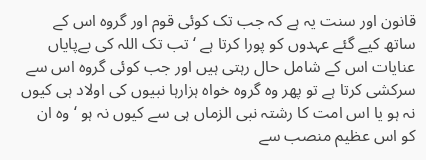قانون اور سنت یہ ہے کہ جب تک کوئی قوم اور گروہ اس کے ساتھ کیے گئے عہدوں کو پورا کرتا ہے ‘ تب تک اللہ کی بےپایاں عنایات اس کے شامل حال رہتی ہیں اور جب کوئی گروہ اس سے سرکشی کرتا ہے تو پھر وہ گروہ خواہ ہزارہا نبیوں کی اولاد ہی کیوں نہ ہو یا اس امت کا رشتہ نبی الزماں ہی سے کیوں نہ ہو ‘ وہ ان کو اس عظیم منصب سے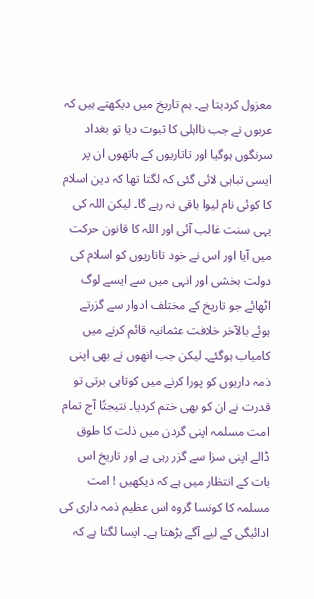معزول کردیتا ہے۔ ہم تاریخ میں دیکھتے ہیں کہ عربوں نے جب نااہلی کا ثبوت دیا تو بغداد سرنگوں ہوگیا اور تاتاریوں کے ہاتھوں ان پر ایسی تباہی لائی گئی کہ لگتا تھا کہ دین اسلام کا کوئی نام لیوا باقی نہ رہے گا۔ لیکن اللہ کی یہی سنت غالب آئی اور اللہ کا قانون حرکت میں آیا اور اس نے خود تاتاریوں کو اسلام کی دولت بخشی اور انہی میں سے ایسے لوگ اٹھائے جو تاریخ کے مختلف ادوار سے گزرتے ہوئے بالآخر خلافت عثمانیہ قائم کرنے میں کامیاب ہوگئے۔ لیکن جب انھوں نے بھی اپنی ذمہ داریوں کو پورا کرنے میں کوتاہی برتی تو قدرت نے ان کو بھی ختم کردیا۔ نتیجتًا آج تمام امت مسلمہ اپنی گردن میں ذلت کا طوق ڈالے اپنی سزا سے گزر رہی ہے اور تاریخ اس بات کے انتظار میں ہے کہ دیکھیں ! امت مسلمہ کا کونسا گروہ اس عظیم ذمہ داری کی ادائیگی کے لیے آگے بڑھتا ہے۔ ایسا لگتا ہے کہ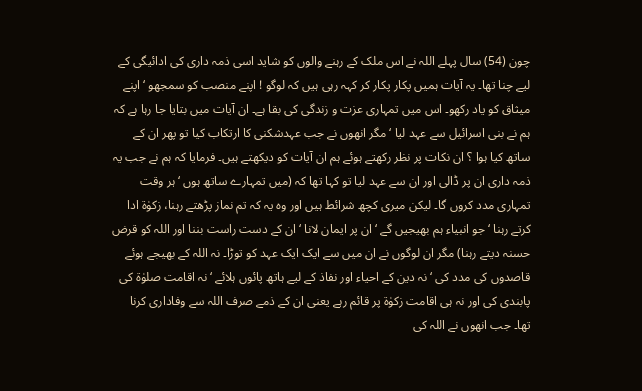چون (54) سال پہلے اللہ نے اس ملک کے رہنے والوں کو شاید اسی ذمہ داری کی ادائیگی کے لیے چنا تھا۔ یہ آیات ہمیں پکار پکار کر کہہ رہی ہیں کہ لوگو ! اپنے منصب کو سمجھو ‘ اپنے میثاق کو یاد رکھو۔ اس میں تمہاری عزت و زندگی کی بقا ہے۔ ان آیات میں بتایا جا رہا ہے کہ ہم نے بنی اسرائیل سے عہد لیا ‘ مگر انھوں نے جب عہدشکنی کا ارتکاب کیا تو پھر ان کے ساتھ کیا ہوا ؟ ان نکات پر نظر رکھتے ہوئے ہم ان آیات کو دیکھتے ہیں۔ فرمایا کہ ہم نے جب یہ ذمہ داری ان پر ڈالی اور ان سے عہد لیا تو کہا تھا کہ (میں تمہارے ساتھ ہوں ‘ ہر وقت تمہاری مدد کروں گا۔ لیکن میری کچھ شرائط ہیں اور وہ یہ کہ تم نماز پڑھتے رہنا، زکوٰۃ ادا کرتے رہنا ‘ جو انبیاء ہم بھیجیں گے ‘ ان پر ایمان لانا ‘ ان کے دست راست بننا اور اللہ کو قرض حسنہ دیتے رہنا) مگر ان لوگوں نے ان میں سے ایک ایک عہد کو توڑا۔ نہ اللہ کے بھیجے ہوئے قاصدوں کی مدد کی ‘ نہ دین کے احیاء اور نفاذ کے لیے ہاتھ پائوں ہلائے ‘ نہ اقامت صلوٰۃ کی پابندی کی اور نہ ہی اقامت زکوٰۃ پر قائم رہے یعنی ان کے ذمے صرف اللہ سے وفاداری کرنا تھا۔ جب انھوں نے اللہ کی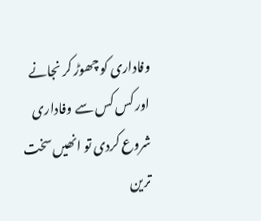وفاداری کو چھوڑ کر نجانے اور کس کس سے وفاداری شروع کردی تو انھیں سخت ترین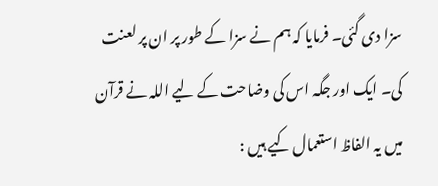سزا دی گئی۔ فرمایا کہ ہم نے سزا کے طور پر ان پر لعنت کی۔ ایک اور جگہ اس کی وضاحت کے لیے اللہ نے قرآن میں یہ الفاظ استعمال کیے ہیں :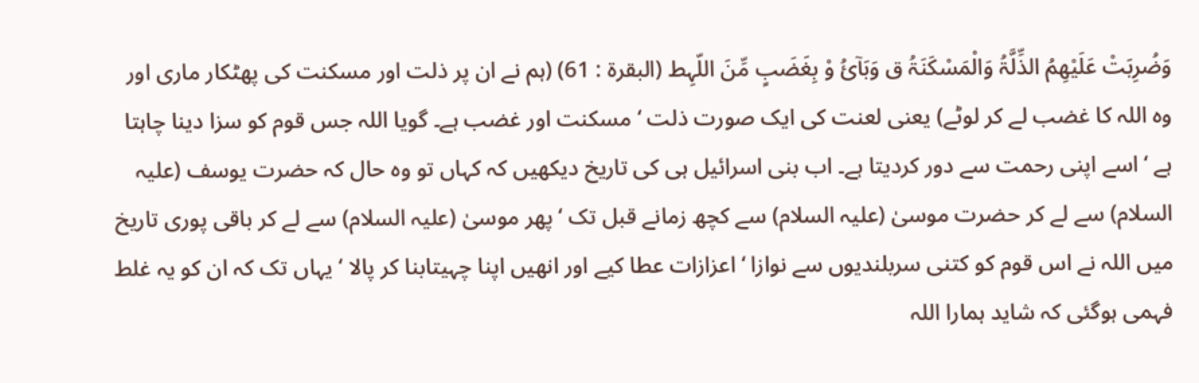وَضُرِبَتْ عَلَیْھِمُ الذِّلَّۃُ وَالْمَسْکَنَۃُ ق وَبَآئُ وْ بِغَضَبٍ مِّنَ اللّہِط (البقرۃ : 61) (ہم نے ان پر ذلت اور مسکنت کی پھٹکار ماری اور وہ اللہ کا غضب لے کر لوٹے) یعنی لعنت کی ایک صورت ذلت ‘ مسکنت اور غضب ہے۔ گویا اللہ جس قوم کو سزا دینا چاہتا ہے ‘ اسے اپنی رحمت سے دور کردیتا ہے۔ اب بنی اسرائیل ہی کی تاریخ دیکھیں کہ کہاں تو وہ حال کہ حضرت یوسف (علیہ السلام) سے لے کر حضرت موسیٰ (علیہ السلام) سے کچھ زمانے قبل تک ‘ پھر موسیٰ (علیہ السلام) سے لے کر باقی پوری تاریخ میں اللہ نے اس قوم کو کتنی سربلندیوں سے نوازا ‘ اعزازات عطا کیے اور انھیں اپنا چہیتابنا کر پالا ‘ یہاں تک کہ ان کو یہ غلط فہمی ہوگئی کہ شاید ہمارا اللہ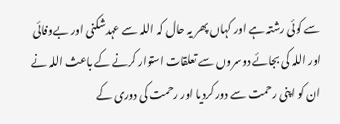سے کوئی رشتہ ہے اور کہاں پھر یہ حال کہ اللہ سے عہدشکنی اور بےوفائی اور اللہ کی بجائے دوسروں سے تعلقات استوار کرنے کے باعث اللہ نے ان کو اپنی رحمت سے دور کردیا اور رحمت کی دوری کے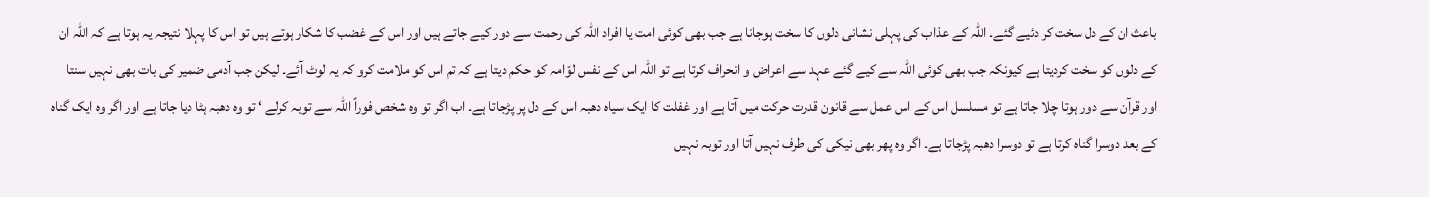باعث ان کے دل سخت کر دئیے گئے۔ اللہ کے عذاب کی پہلی نشانی دلوں کا سخت ہوجانا ہے جب بھی کوئی امت یا افراد اللہ کی رحمت سے دور کیے جاتے ہیں اور اس کے غضب کا شکار ہوتے ہیں تو اس کا پہلا نتیجہ یہ ہوتا ہے کہ اللہ ان کے دلوں کو سخت کردیتا ہے کیونکہ جب بھی کوئی اللہ سے کیے گئے عہد سے اعراض و انحراف کرتا ہے تو اللہ اس کے نفس لوّامہ کو حکم دیتا ہے کہ تم اس کو ملامت کرو کہ یہ لوٹ آئے۔ لیکن جب آدمی ضمیر کی بات بھی نہیں سنتا اور قرآن سے دور ہوتا چلا جاتا ہے تو مسلسل اس کے اس عمل سے قانون قدرت حرکت میں آتا ہے اور غفلت کا ایک سیاہ دھبہ اس کے دل پر پڑجاتا ہے۔ اب اگر تو وہ شخص فوراً اللہ سے توبہ کرلے ‘ تو وہ دھبہ ہٹا دیا جاتا ہے اور اگر وہ ایک گناہ کے بعد دوسرا گناہ کرتا ہے تو دوسرا دھبہ پڑجاتا ہے۔ اگر وہ پھر بھی نیکی کی طرف نہیں آتا اور توبہ نہیں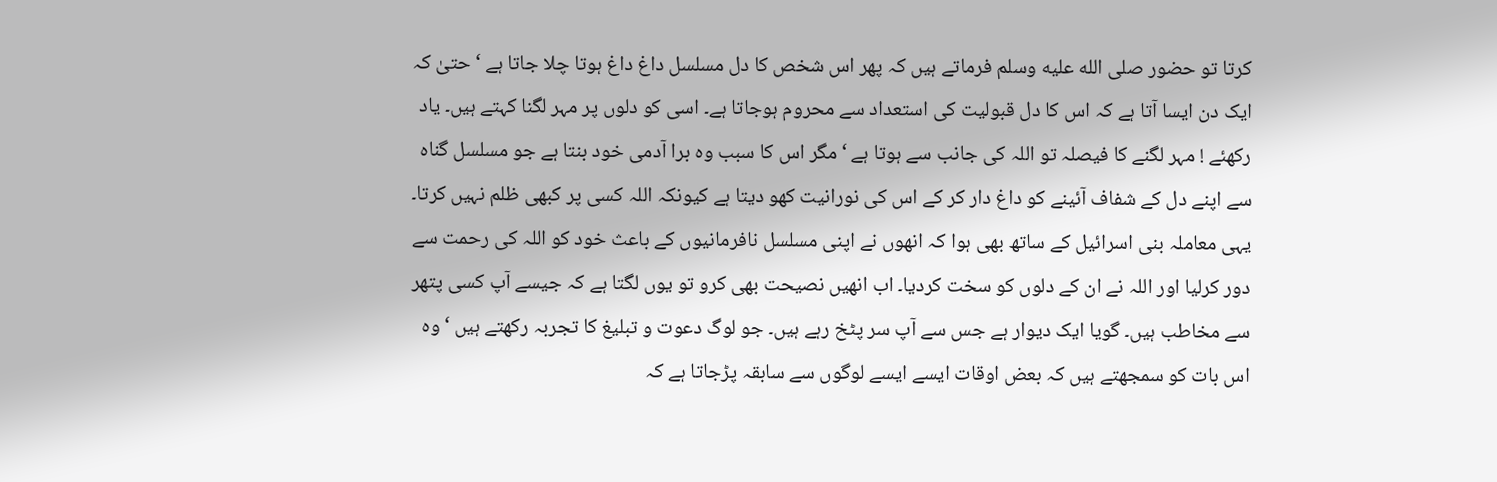کرتا تو حضور صلى الله عليه وسلم فرماتے ہیں کہ پھر اس شخص کا دل مسلسل داغ داغ ہوتا چلا جاتا ہے ‘ حتیٰ کہ ایک دن ایسا آتا ہے کہ اس کا دل قبولیت کی استعداد سے محروم ہوجاتا ہے۔ اسی کو دلوں پر مہر لگنا کہتے ہیں۔ یاد رکھئے ! مہر لگنے کا فیصلہ تو اللہ کی جانب سے ہوتا ہے ‘ مگر اس کا سبب وہ برا آدمی خود بنتا ہے جو مسلسل گناہ سے اپنے دل کے شفاف آئینے کو داغ دار کر کے اس کی نورانیت کھو دیتا ہے کیونکہ اللہ کسی پر کبھی ظلم نہیں کرتا۔ یہی معاملہ بنی اسرائیل کے ساتھ بھی ہوا کہ انھوں نے اپنی مسلسل نافرمانیوں کے باعث خود کو اللہ کی رحمت سے دور کرلیا اور اللہ نے ان کے دلوں کو سخت کردیا۔ اب انھیں نصیحت بھی کرو تو یوں لگتا ہے کہ جیسے آپ کسی پتھر سے مخاطب ہیں۔ گویا ایک دیوار ہے جس سے آپ سر پٹخ رہے ہیں۔ جو لوگ دعوت و تبلیغ کا تجربہ رکھتے ہیں ‘ وہ اس بات کو سمجھتے ہیں کہ بعض اوقات ایسے ایسے لوگوں سے سابقہ پڑجاتا ہے کہ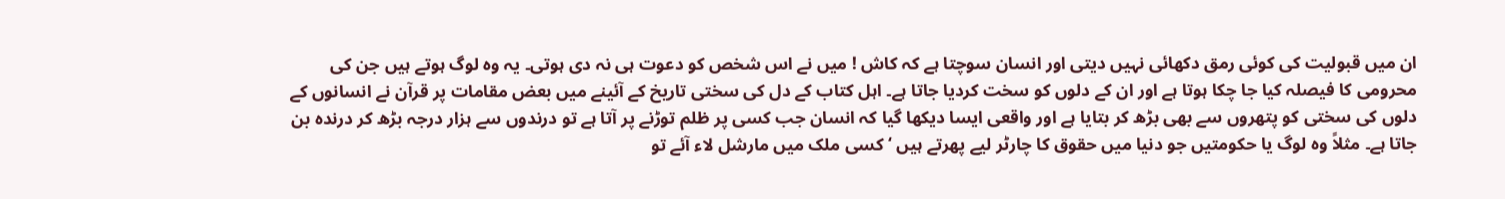ان میں قبولیت کی کوئی رمق دکھائی نہیں دیتی اور انسان سوچتا ہے کہ کاش ! میں نے اس شخص کو دعوت ہی نہ دی ہوتی۔ یہ وہ لوگ ہوتے ہیں جن کی محرومی کا فیصلہ کیا جا چکا ہوتا ہے اور ان کے دلوں کو سخت کردیا جاتا ہے۔ اہل کتاب کے دل کی سختی تاریخ کے آئینے میں بعض مقامات پر قرآن نے انسانوں کے دلوں کی سختی کو پتھروں سے بھی بڑھ کر بتایا ہے اور واقعی ایسا دیکھا گیا کہ انسان جب کسی پر ظلم توڑنے پر آتا ہے تو درندوں سے ہزار درجہ بڑھ کر درندہ بن جاتا ہے۔ مثلاً وہ لوگ یا حکومتیں جو دنیا میں حقوق کا چارٹر لیے پھرتے ہیں ‘ کسی ملک میں مارشل لاء آئے تو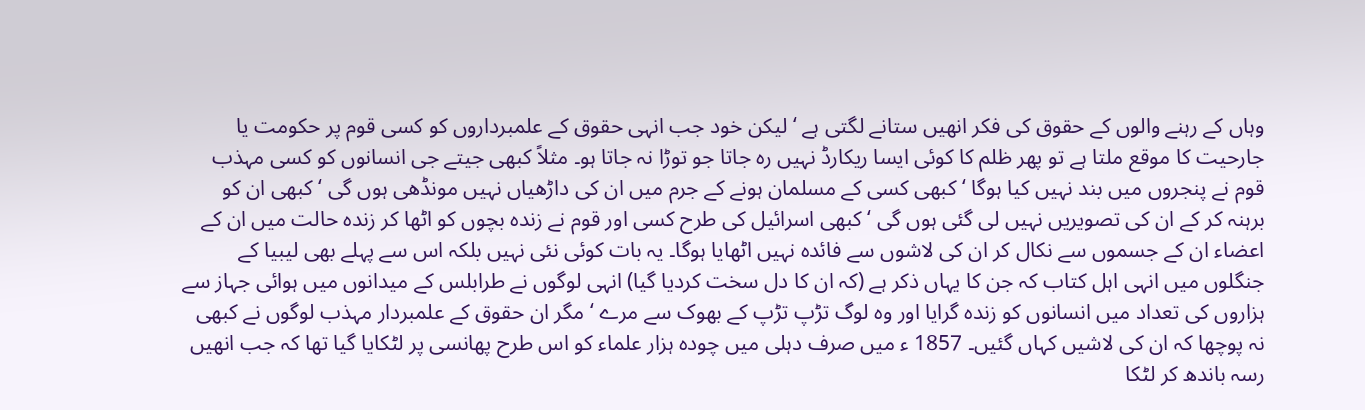وہاں کے رہنے والوں کے حقوق کی فکر انھیں ستانے لگتی ہے ‘ لیکن خود جب انہی حقوق کے علمبرداروں کو کسی قوم پر حکومت یا جارحیت کا موقع ملتا ہے تو پھر ظلم کا کوئی ایسا ریکارڈ نہیں رہ جاتا جو توڑا نہ جاتا ہو۔ مثلاً کبھی جیتے جی انسانوں کو کسی مہذب قوم نے پنجروں میں بند نہیں کیا ہوگا ‘ کبھی کسی کے مسلمان ہونے کے جرم میں ان کی داڑھیاں نہیں مونڈھی ہوں گی ‘ کبھی ان کو برہنہ کر کے ان کی تصویریں نہیں لی گئی ہوں گی ‘ کبھی اسرائیل کی طرح کسی اور قوم نے زندہ بچوں کو اٹھا کر زندہ حالت میں ان کے اعضاء ان کے جسموں سے نکال کر ان کی لاشوں سے فائدہ نہیں اٹھایا ہوگا۔ یہ بات کوئی نئی نہیں بلکہ اس سے پہلے بھی لیبیا کے جنگلوں میں انہی اہل کتاب کہ جن کا یہاں ذکر ہے (کہ ان کا دل سخت کردیا گیا) انہی لوگوں نے طرابلس کے میدانوں میں ہوائی جہاز سے ہزاروں کی تعداد میں انسانوں کو زندہ گرایا اور وہ لوگ تڑپ تڑپ کے بھوک سے مرے ‘ مگر ان حقوق کے علمبردار مہذب لوگوں نے کبھی نہ پوچھا کہ ان کی لاشیں کہاں گئیں۔ 1857 ء میں صرف دہلی میں چودہ ہزار علماء کو اس طرح پھانسی پر لٹکایا گیا تھا کہ جب انھیں رسہ باندھ کر لٹکا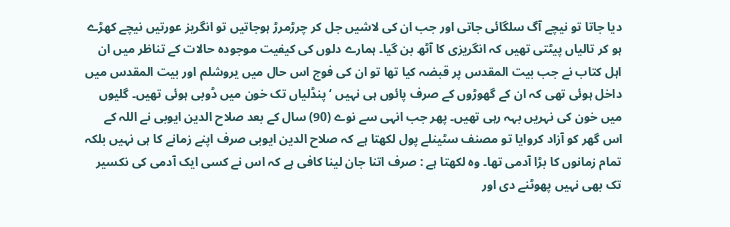دیا جاتا تو نیچے آگ سلگائی جاتی اور جب ان کی لاشیں جل کر چرڑمرڑ ہوجاتیں تو انگریز عورتیں نیچے کھڑے ہو کر تالیاں پیٹتی تھیں کہ انگریزی کا آٹھ بن گیا۔ ہمارے دلوں کی کیفیت موجودہ حالات کے تناظر میں ان اہل کتاب نے جب بیت المقدس پر قبضہ کیا تھا تو ان کی فوج اس حال میں یروشلم اور بیت المقدس میں داخل ہوئی تھی کہ ان کے گھوڑوں کے صرف پائوں ہی نہیں ‘ پنڈلیاں تک خون میں ڈوبی ہوئی تھیں۔ گلیوں میں خون کی نہریں بہہ رہی تھیں۔ پھر جب انہی سے نوے (90) سال کے بعد صلاح الدین ایوبی نے اللہ کے اس گھر کو آزاد کروایا تو مصنف سٹینلے پول لکھتا ہے کہ صلاح الدین ایوبی صرف اپنے زمانے کا ہی نہیں بلکہ تمام زمانوں کا بڑا آدمی تھا۔ وہ لکھتا ہے : صرف اتنا جان لینا کافی ہے کہ اس نے کسی ایک آدمی کی نکسیر تک بھی نہیں پھوٹنے دی اور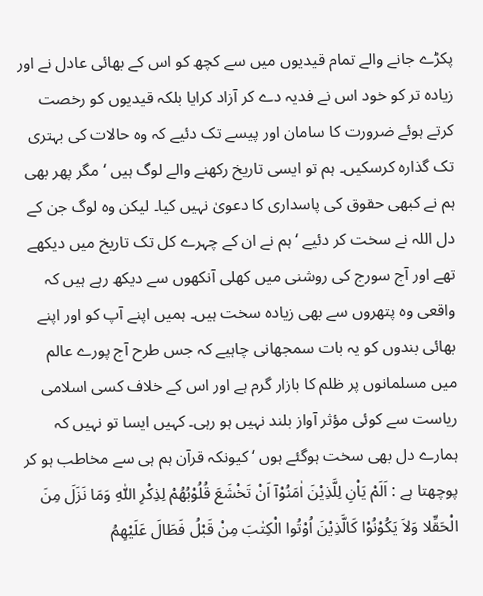پکڑے جانے والے تمام قیدیوں میں سے کچھ کو اس کے بھائی عادل نے اور زیادہ تر کو خود اس نے فدیہ دے کر آزاد کرایا بلکہ قیدیوں کو رخصت کرتے ہوئے ضرورت کا سامان اور پیسے تک دئیے کہ وہ حالات کی بہتری تک گذارہ کرسکیں۔ ہم تو ایسی تاریخ رکھنے والے لوگ ہیں ‘ مگر پھر بھی ہم نے کبھی حقوق کی پاسداری کا دعویٰ نہیں کیا۔ لیکن وہ لوگ جن کے دل اللہ نے سخت کر دئیے ‘ ہم نے ان کے چہرے کل تک تاریخ میں دیکھے تھے اور آج سورج کی روشنی میں کھلی آنکھوں سے دیکھ رہے ہیں کہ واقعی وہ پتھروں سے بھی زیادہ سخت ہیں۔ ہمیں اپنے آپ کو اور اپنے بھائی بندوں کو یہ بات سمجھانی چاہیے کہ جس طرح آج پورے عالم میں مسلمانوں پر ظلم کا بازار گرم ہے اور اس کے خلاف کسی اسلامی ریاست سے کوئی مؤثر آواز بلند نہیں ہو رہی۔ کہیں ایسا تو نہیں کہ ہمارے دل بھی سخت ہوگئے ہوں ‘ کیونکہ قرآن ہم ہی سے مخاطب ہو کر پوچھتا ہے : اَلَمْ یَاْنِ لِلَّذِیْنَ اٰمَنُوْآ اَنْ تَخْشَعَ قُلُوْبُھُمْ لِذِکْرِ اللّٰہِ وَمَا نَزَلَ مِنَ الْحَقِّلا وَلاَ یَکُوْنُوْا کَالَّذِیْنَ اُوْتُوا الْکِتٰبَ مِنْ قَبْلُ فَطَالَ عَلَیْھِمُ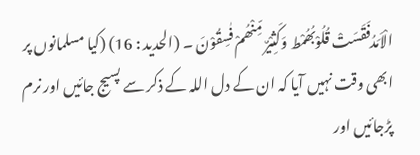الْاَمَدُفَقَسَتْ قُلُوْبُھُمْط وَکَثِیْرٌ مِّنْھُمْ فٰسِقُوْنَ ۔ (الحدید : 16) (کیا مسلمانوں پر ابھی وقت نہیں آیا کہ ان کے دل اللہ کے ذکر سے پسیج جائیں اور نرم پڑجائیں اور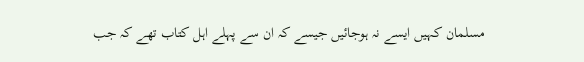مسلمان کہیں ایسے نہ ہوجائیں جیسے کہ ان سے پہلے اہل کتاب تھے کہ جب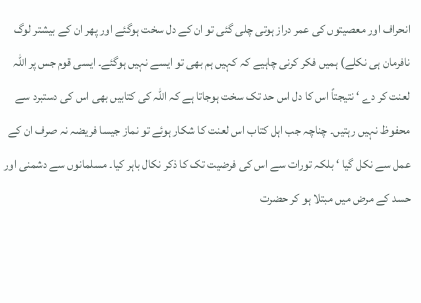انحراف اور معصیتوں کی عمر دراز ہوتی چلی گئی تو ان کے دل سخت ہوگئے اور پھر ان کے بیشتر لوگ نافرمان ہی نکلے) ہمیں فکر کرنی چاہیے کہ کہیں ہم بھی تو ایسے نہیں ہوگئے۔ ایسی قوم جس پر اللہ لعنت کر دے ‘ نتیجتاً اس کا دل اس حد تک سخت ہوجاتا ہے کہ اللہ کی کتابیں بھی اس کی دستبرد سے محفوظ نہیں رہتیں۔ چناچہ جب اہل کتاب اس لعنت کا شکار ہوئے تو نماز جیسا فریضہ نہ صرف ان کے عمل سے نکل گیا ‘ بلکہ تورات سے اس کی فرضیت تک کا ذکر نکال باہر کیا۔ مسلمانوں سے دشمنی اور حسد کے مرض میں مبتلا ہو کر حضرت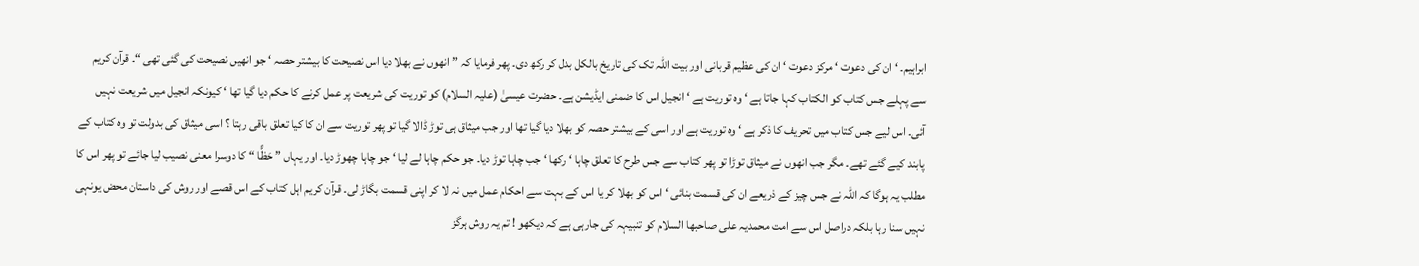ابراہیم۔ ‘ ان کی دعوت ‘ مرکز دعوت ‘ ان کی عظیم قربانی اور بیت اللہ تک کی تاریخ بالکل بدل کر رکھ دی۔ پھر فرمایا کہ ” انھوں نے بھلا دیا اس نصیحت کا بیشتر حصہ ‘ جو انھیں نصیحت کی گئی تھی “۔ قرآن کریم سے پہلے جس کتاب کو الکتاب کہا جاتا ہے ‘ وہ توریت ہے ‘ انجیل اس کا ضمنی ایڈیشن ہے۔ حضرت عیسیٰ (علیہ السلام) کو توریت کی شریعت پر عمل کرنے کا حکم دیا گیا تھا ‘ کیونکہ انجیل میں شریعت نہیں آئی۔ اس لیے جس کتاب میں تحریف کا ذکر ہے ‘ وہ توریت ہے اور اسی کے بیشتر حصہ کو بھلا دیا گیا تھا اور جب میثاق ہی توڑ ڈالا گیا تو پھر توریت سے ان کا کیا تعلق باقی رہتا ؟ اسی میثاق کی بدولت تو وہ کتاب کے پابند کیے گئے تھے۔ مگر جب انھوں نے میثاق توڑا تو پھر کتاب سے جس طرح کا تعلق چاہا ‘ رکھا ‘ جب چاہا توڑ دیا۔ جو حکم چاہا لے لیا ‘ جو چاہا چھوڑ دیا۔ اور یہاں ” حَظًّا “ کا دوسرا معنی نصیب لیا جائے تو پھر اس کا مطلب یہ ہوگا کہ اللہ نے جس چیز کے ذریعے ان کی قسمت بنائی ‘ اس کو بھلا کر یا اس کے بہت سے احکام عمل میں نہ لا کر اپنی قسمت بگاڑ لی۔ قرآن کریم اہل کتاب کے اس قصے اور روش کی داستان محض یونہی نہیں سنا رہا بلکہ دراصل اس سے امت محمدیہ علی صاحبھا السلام کو تنبیہہ کی جارہی ہے کہ دیکھو ! تم یہ روش ہرگز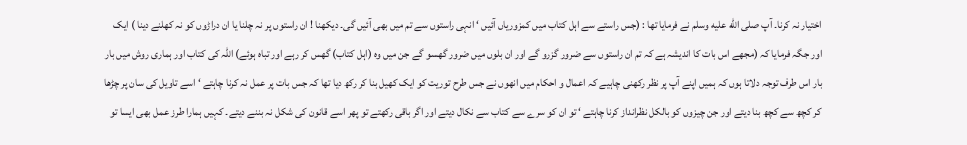اختیار نہ کرنا۔ آپ صلى الله عليه وسلم نے فرمایا تھا : (جس راستے سے اہل کتاب میں کمزوریاں آئیں ‘ انہی راستوں سے تم میں بھی آئیں گی۔ دیکھنا ! ان راستوں پر نہ چلنا یا ان دراڑوں کو نہ کھلنے دینا ) ایک اور جگہ فرمایا کہ (مجھے اس بات کا اندیشہ ہے کہ تم ان راستوں سے ضرور گزرو گے اور ان بلوں میں ضرور گھسو گے جن میں وہ (اہل کتاب) گھس کر رہے اور تباہ ہوئے) اللہ کی کتاب اور ہماری روش میں بار بار اس طرف توجہ دلاتا ہوں کہ ہمیں اپنے آپ پر نظر رکھنی چاہیے کہ اعمال و احکام میں انھوں نے جس طرح توریت کو ایک کھیل بنا کر رکھ دیا تھا کہ جس بات پر عمل نہ کرنا چاہتے ‘ اسے تاویل کی سان پر چڑھا کر کچھ سے کچھ بنا دیتے اور جن چیزوں کو بالکل نظرانداز کرنا چاہتے ‘ تو ان کو سرے سے کتاب سے نکال دیتے اور اگر باقی رکھتے تو پھر اسے قانون کی شکل نہ بننے دیتے۔ کہیں ہمارا طرز عمل بھی ایسا تو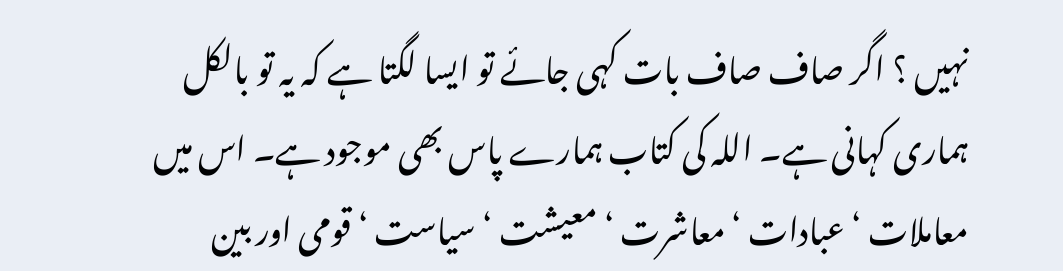نہیں ؟ اگر صاف صاف بات کہی جائے تو ایسا لگتا ہے کہ یہ تو بالکل ہماری کہانی ہے۔ اللہ کی کتاب ہمارے پاس بھی موجود ہے۔ اس میں معاملات ‘ عبادات ‘ معاشرت ‘ معیشت ‘ سیاست ‘ قومی اور بین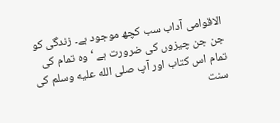الاقوامی آداب سب کچھ موجود ہے۔ زندگی کو جن جن چیزوں کی ضرورت ہے ‘ وہ تمام کی تمام اس کتاب اور آپ صلى الله عليه وسلم کی سنت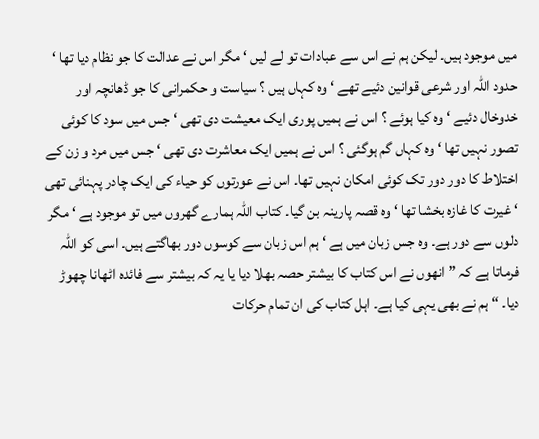میں موجود ہیں۔ لیکن ہم نے اس سے عبادات تو لے لیں ‘ مگر اس نے عدالت کا جو نظام دیا تھا ‘ حدود اللہ اور شرعی قوانین دئیے تھے ‘ وہ کہاں ہیں ؟ سیاست و حکمرانی کا جو ڈھانچہ اور خدوخال دئیے ‘ وہ کیا ہوئے ؟ اس نے ہمیں پوری ایک معیشت دی تھی ‘ جس میں سود کا کوئی تصور نہیں تھا ‘ وہ کہاں گم ہوگئی ؟ اس نے ہمیں ایک معاشرت دی تھی ‘ جس میں مرد و زن کے اختلاط کا دور دور تک کوئی امکان نہیں تھا۔ اس نے عورتوں کو حیاء کی ایک چادر پہنائی تھی ‘ غیرت کا غازہ بخشا تھا ‘ وہ قصہ پارینہ بن گیا۔ کتاب اللہ ہمارے گھروں میں تو موجود ہے ‘ مگر دلوں سے دور ہے۔ وہ جس زبان میں ہے ‘ ہم اس زبان سے کوسوں دور بھاگتے ہیں۔ اسی کو اللہ فرماتا ہے کہ ” انھوں نے اس کتاب کا بیشتر حصہ بھلا دیا یا یہ کہ بیشتر سے فائدہ اٹھانا چھوڑ دیا۔ “ ہم نے بھی یہی کیا ہے۔ اہل کتاب کی ان تمام حرکات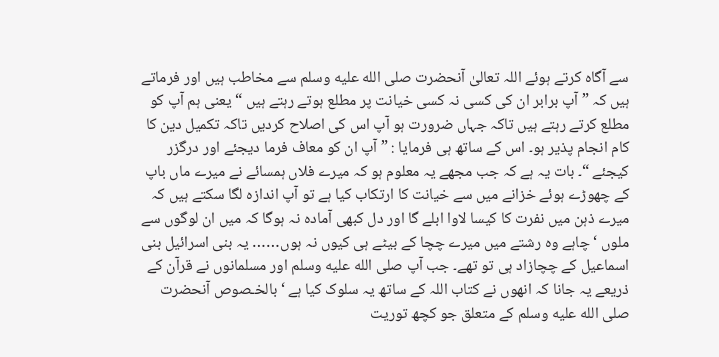سے آگاہ کرتے ہوئے اللہ تعالیٰ آنحضرت صلى الله عليه وسلم سے مخاطب ہیں اور فرماتے ہیں کہ ” آپ برابر ان کی کسی نہ کسی خیانت پر مطلع ہوتے رہتے ہیں “ یعنی ہم آپ کو مطلع کرتے رہتے ہیں تاکہ جہاں ضرورت ہو آپ اس کی اصلاح کردیں تاکہ تکمیل دین کا کام انجام پذیر ہو۔ اس کے ساتھ ہی فرمایا : ” آپ ان کو معاف فرما دیجئے اور درگزر کیجئے “۔ بات یہ ہے کہ جب مجھے یہ معلوم ہو کہ میرے فلاں ہمسائے نے میرے ماں باپ کے چھوڑے ہوئے خزانے میں سے خیانت کا ارتکاب کیا ہے تو آپ اندازہ لگا سکتے ہیں کہ میرے ذہن میں نفرت کا کیسا لاوا ابلے گا اور دل کبھی آمادہ نہ ہوگا کہ میں ان لوگوں سے ملوں ‘ چاہے وہ رشتے میں میرے چچا کے بیٹے ہی کیوں نہ ہوں…… یہ بنی اسرائیل بنی اسماعیل کے چچازاد ہی تو تھے۔ جب آپ صلى الله عليه وسلم اور مسلمانوں نے قرآن کے ذریعے یہ جانا کہ انھوں نے کتاب اللہ کے ساتھ یہ سلوک کیا ہے ‘ بالخـصوص آنحضرت صلى الله عليه وسلم کے متعلق جو کچھ توریت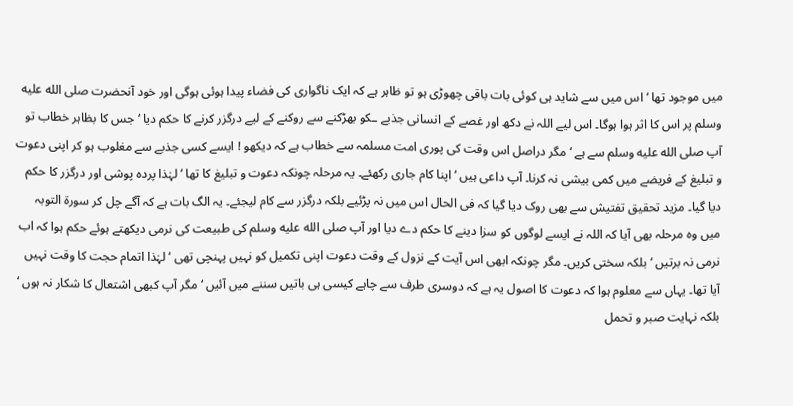میں موجود تھا ‘ اس میں سے شاید ہی کوئی بات باقی چھوڑی ہو تو ظاہر ہے کہ ایک ناگواری کی فضاء پیدا ہوئی ہوگی اور خود آنحضرت صلى الله عليه وسلم پر اس کا اثر ہوا ہوگا۔ اس لیے اللہ نے دکھ اور غصے کے انسانی جذبے ـکو بھڑکنے سے روکنے کے لیے درگزر کرنے کا حکم دیا ‘ جس کا بظاہر خطاب تو آپ صلى الله عليه وسلم سے ہے ‘ مگر دراصل اس وقت کی پوری امت مسلمہ سے خطاب ہے کہ دیکھو ! ایسے کسی جذبے سے مغلوب ہو کر اپنی دعوت و تبلیغ کے فریضے میں کمی بیشی نہ کرنا۔ آپ داعی ہیں ‘ اپنا کام جاری رکھئے۔ یہ مرحلہ چونکہ دعوت و تبلیغ کا تھا ‘ لہٰذا پردہ پوشی اور درگزر کا حکم دیا گیا۔ مزید تحقیق تفتیش سے بھی روک دیا گیا کہ فی الحال اس میں نہ پڑئیے بلکہ درگزر سے کام لیجئے۔ یہ الگ بات ہے کہ آگے چل کر سورة التوبہ میں وہ مرحلہ بھی آیا کہ اللہ نے ایسے لوگوں کو سزا دینے کا حکم دے دیا اور آپ صلى الله عليه وسلم کی طبیعت کی نرمی دیکھتے ہوئے حکم ہوا کہ اب نرمی نہ برتیں ‘ بلکہ سختی کریں۔ مگر چونکہ ابھی اس آیت کے نزول کے وقت دعوت اپنی تکمیل کو نہیں پہنچی تھی ‘ لہٰذا اتمام حجت کا وقت نہیں آیا تھا۔ یہاں سے معلوم ہوا کہ دعوت کا اصول یہ ہے کہ دوسری طرف سے چاہے کیسی ہی باتیں سننے میں آئیں ‘ مگر آپ کبھی اشتعال کا شکار نہ ہوں ‘ بلکہ نہایت صبر و تحمل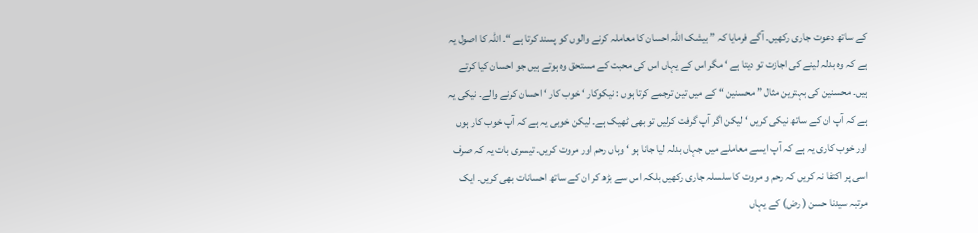کے ساتھ دعوت جاری رکھیں۔ آگے فرمایا کہ ” بیشک اللہ احسان کا معاملہ کرنے والوں کو پسند کرتا ہے “۔ اللہ کا اصول یہ ہے کہ وہ بدلہ لینے کی اجازت تو دیتا ہے ‘ مگر اس کے یہاں اس کی محبت کے مستحق وہ ہوتے ہیں جو احسان کیا کرتے ہیں۔ محسنین کی بہترین مثال ” محسنین “ کے میں تین ترجمے کرتا ہوں : نیکوکار ‘ خوب کار ‘ احسان کرنے والے۔ نیکی یہ ہے کہ آپ ان کے ساتھ نیکی کریں ‘ لیکن اگر آپ گرفت کرلیں تو بھی ٹھیک ہے۔ لیکن خوبی یہ ہے کہ آپ خوب کار ہوں اور خوب کاری یہ ہے کہ آپ ایسے معاملے میں جہاں بدلہ لیا جانا ہو ‘ وہاں رحم اور مروت کریں۔ تیسری بات یہ کہ صرف اسی پر اکتفا نہ کریں کہ رحم و مروت کا سلسلہ جاری رکھیں بلکہ اس سے بڑھ کر ان کے ساتھ احسانات بھی کریں۔ ایک مرتبہ سیدنا حسن ( رض) کے یہاں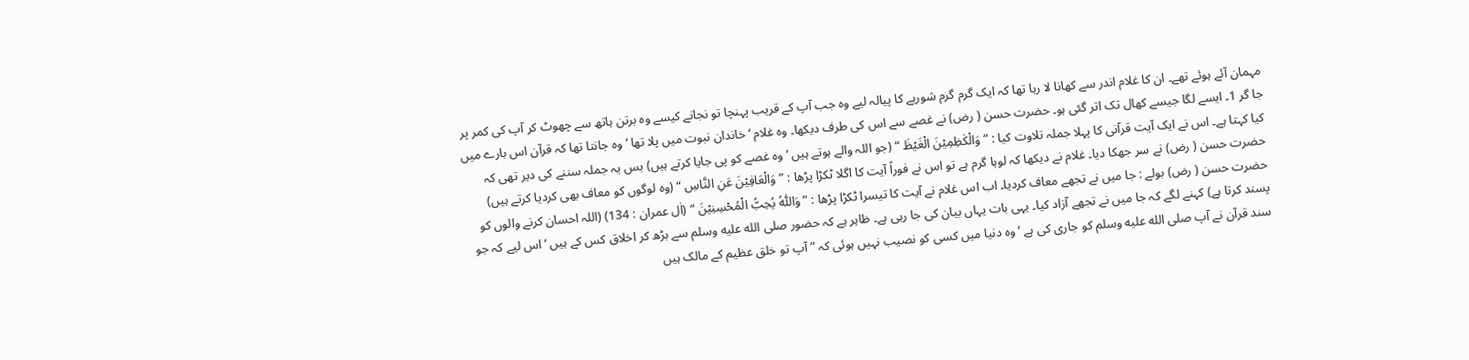مہمان آئے ہوئے تھے۔ ان کا غلام اندر سے کھانا لا رہا تھا کہ ایک گرم گرم شوربے کا پیالہ لیے وہ جب آپ کے قریب پہنچا تو نجانے کیسے وہ برتن ہاتھ سے چھوٹ کر آپ کی کمر پر جا گر 1۔ ایسے لگا جیسے کھال تک اتر گئی ہو۔ حضرت حسن ( رض) نے غصے سے اس کی طرف دیکھا۔ وہ غلام ‘ خاندان نبوت میں پلا تھا ‘ وہ جانتا تھا کہ قرآن اس بارے میں کیا کہتا ہے۔ اس نے ایک آیت قرآنی کا پہلا جملہ تلاوت کیا : ” وَالْکٰظِمِیْنَ الْغَیْظَ “ (جو اللہ والے ہوتے ہیں ‘ وہ غصے کو پی جایا کرتے ہیں) بس یہ جملہ سننے کی دیر تھی کہ حضرت حسن ( رض) نے سر جھکا دیا۔ غلام نے دیکھا کہ لوہا گرم ہے تو اس نے فوراً آیت کا اگلا ٹکڑا پڑھا : ” وَالْعَافِیْنَ عَنِ النَّاسِ “ (وہ لوگوں کو معاف بھی کردیا کرتے ہیں) حضرت حسن ( رض) بولے : جا میں نے تجھے معاف کردیا۔ اب اس غلام نے آیت کا تیسرا ٹکڑا پڑھا : ” وَاللّٰہُ یُحِبُّ الْمُحْسِنِیْنَ “ (اٰل عمران : 134) (اللہ احسان کرنے والوں کو پسند کرتا ہے) کہنے لگے کہ جا میں نے تجھے آزاد کیا۔ یہی بات یہاں بیان کی جا رہی ہے۔ ظاہر ہے کہ حضور صلى الله عليه وسلم سے بڑھ کر اخلاق کس کے ہیں ‘ اس لیے کہ جو سند قرآن نے آپ صلى الله عليه وسلم کو جاری کی ہے ‘ وہ دنیا میں کسی کو نصیب نہیں ہوئی کہ ” آپ تو خلق عظیم کے مالک ہیں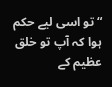“ تو اسی لیے حکم ہوا کہ آپ تو خلق عظیم کے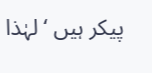پیکر ہیں ‘ لہٰذا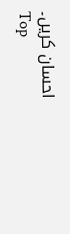احسان کریں۔
Top